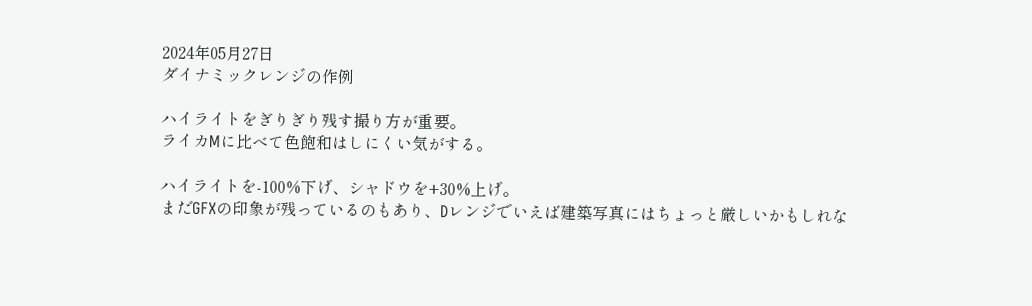2024年05月27日
ダイナミックレンジの作例

ハイライトをぎりぎり残す撮り方が重要。
ライカMに比べて色飽和はしにくい気がする。

ハイライトを-100%下げ、シャドウを+30%上げ。
まだGFXの印象が残っているのもあり、Dレンジでいえば建築写真にはちょっと厳しいかもしれな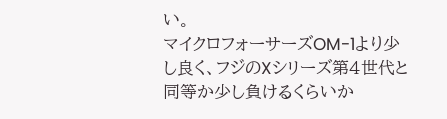い。
マイクロフォーサーズOM-1より少し良く、フジのXシリーズ第4世代と同等か少し負けるくらいか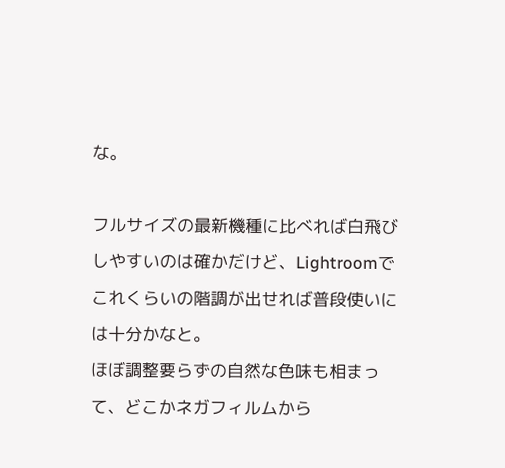な。

フルサイズの最新機種に比べれば白飛びしやすいのは確かだけど、Lightroomでこれくらいの階調が出せれば普段使いには十分かなと。
ほぼ調整要らずの自然な色味も相まって、どこかネガフィルムから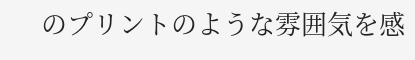のプリントのような雰囲気を感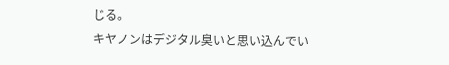じる。
キヤノンはデジタル臭いと思い込んでい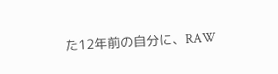た12年前の自分に、RAW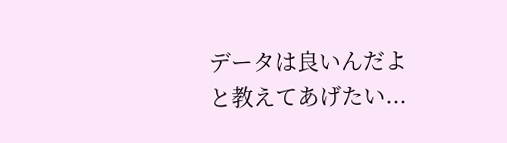データは良いんだよと教えてあげたい...